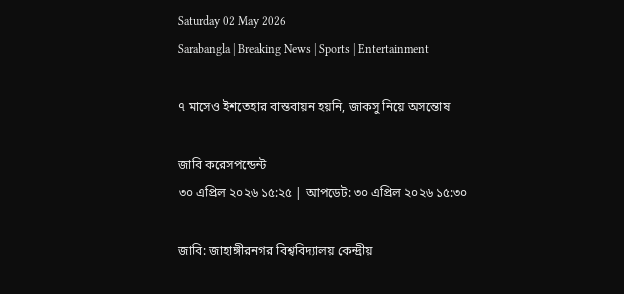Saturday 02 May 2026
Sarabangla | Breaking News | Sports | Entertainment

৭ মাসেও ইশতেহার বাস্তবায়ন হয়নি, জাকসু নিয়ে অসন্তোষ

জাবি করেসপন্ডেন্ট
৩০ এপ্রিল ২০২৬ ১৫:২৫ | আপডেট: ৩০ এপ্রিল ২০২৬ ১৫:৩০

জাবি: জাহাঙ্গীরনগর বিশ্ববিদ্যালয় কেন্দ্রীয়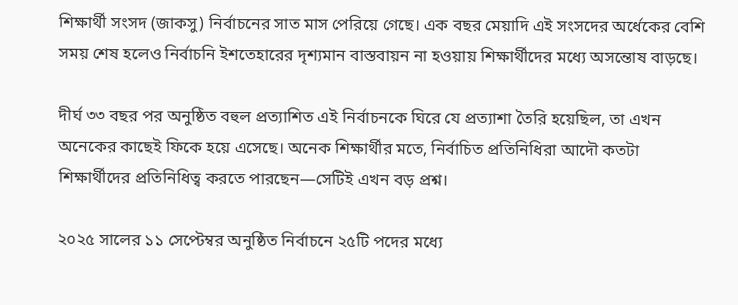শিক্ষার্থী সংসদ (জাকসু) নির্বাচনের সাত মাস পেরিয়ে গেছে। এক বছর মেয়াদি এই সংসদের অর্ধেকের বেশি সময় শেষ হলেও নির্বাচনি ইশতেহারের দৃশ্যমান বাস্তবায়ন না হওয়ায় শিক্ষার্থীদের মধ্যে অসন্তোষ বাড়ছে।

দীর্ঘ ৩৩ বছর পর অনুষ্ঠিত বহুল প্রত্যাশিত এই নির্বাচনকে ঘিরে যে প্রত্যাশা তৈরি হয়েছিল, তা এখন অনেকের কাছেই ফিকে হয়ে এসেছে। অনেক শিক্ষার্থীর মতে, নির্বাচিত প্রতিনিধিরা আদৌ কতটা শিক্ষার্থীদের প্রতিনিধিত্ব করতে পারছেন—সেটিই এখন বড় প্রশ্ন।

২০২৫ সালের ১১ সেপ্টেম্বর অনুষ্ঠিত নির্বাচনে ২৫টি পদের মধ্যে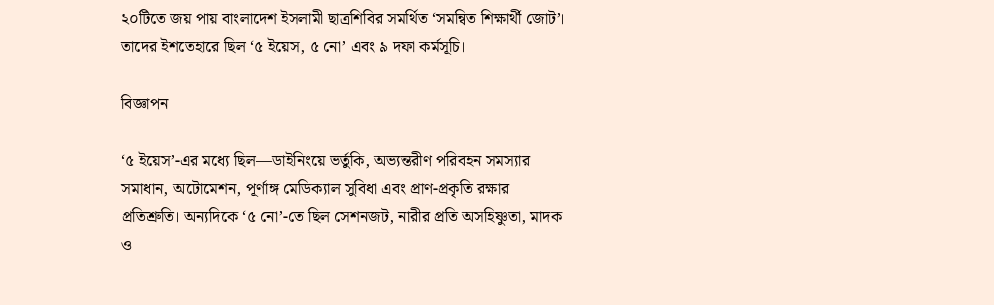২০টিতে জয় পায় বাংলাদেশ ইসলামী ছাত্রশিবির সমর্থিত ‘সমন্বিত শিক্ষার্থী জোট’। তাদের ইশতেহারে ছিল ‘৫ ইয়েস, ৫ নো’ এবং ৯ দফা কর্মসূচি।

বিজ্ঞাপন

‘৫ ইয়েস’-এর মধ্যে ছিল—ডাইনিংয়ে ভর্তুকি, অভ্যন্তরীণ পরিবহন সমস্যার সমাধান, অটোমেশন, পূর্ণাঙ্গ মেডিক্যাল সুবিধা এবং প্রাণ-প্রকৃতি রক্ষার প্রতিশ্রুতি। অন্যদিকে ‘৫ নো’-তে ছিল সেশনজট, নারীর প্রতি অসহিষ্ণুতা, মাদক ও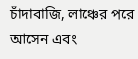চাঁদাবাজি, লাঞ্চের পরে আসেন এবং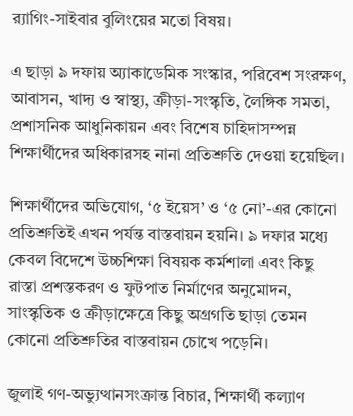র‍্যাগিং-সাইবার বুলিংয়ের মতো বিষয়।

এ ছাড়া ৯ দফায় অ্যাকাডেমিক সংস্কার, পরিবেশ সংরক্ষণ, আবাসন, খাদ্য ও স্বাস্থ্য, ক্রীড়া-সংস্কৃতি, লৈঙ্গিক সমতা, প্রশাসনিক আধুনিকায়ন এবং বিশেষ চাহিদাসম্পন্ন শিক্ষার্থীদের অধিকারসহ নানা প্রতিশ্রুতি দেওয়া হয়েছিল।

শিক্ষার্থীদের অভিযোগ, ‘৫ ইয়েস’ ও ‘৫ নো’-এর কোনো প্রতিশ্রুতিই এখন পর্যন্ত বাস্তবায়ন হয়নি। ৯ দফার মধ্যে কেবল বিদেশে উচ্চশিক্ষা বিষয়ক কর্মশালা এবং কিছু রাস্তা প্রশস্তকরণ ও ফুটপাত নির্মাণের অনুমোদন, সাংস্কৃতিক ও ক্রীড়াক্ষেত্রে কিছু অগ্রগতি ছাড়া তেমন কোনো প্রতিশ্রুতির বাস্তবায়ন চোখে পড়েনি।

জুলাই গণ-অভ্যুত্থানসংক্রান্ত বিচার, শিক্ষার্থী কল্যাণ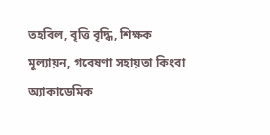তহবিল, বৃত্তি বৃদ্ধি, শিক্ষক মূল্যায়ন, গবেষণা সহায়তা কিংবা অ্যাকাডেমিক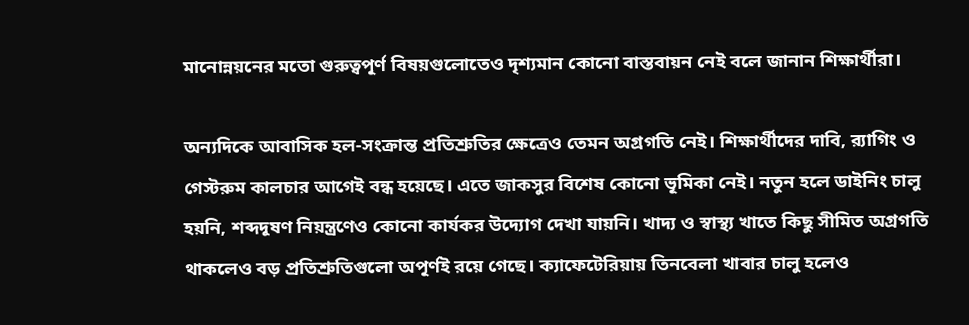মানোন্নয়নের মতো গুরুত্বপূর্ণ বিষয়গুলোতেও দৃশ্যমান কোনো বাস্তবায়ন নেই বলে জানান শিক্ষার্থীরা।

অন্যদিকে আবাসিক হল-সংক্রান্ত প্রতিশ্রুতির ক্ষেত্রেও তেমন অগ্রগতি নেই। শিক্ষার্থীদের দাবি, র‍্যাগিং ও গেস্টরুম কালচার আগেই বন্ধ হয়েছে। এতে জাকসুর বিশেষ কোনো ভূমিকা নেই। নতুন হলে ডাইনিং চালু হয়নি, শব্দদূষণ নিয়ন্ত্রণেও কোনো কার্যকর উদ্যোগ দেখা যায়নি। খাদ্য ও স্বাস্থ্য খাতে কিছু সীমিত অগ্রগতি থাকলেও বড় প্রতিশ্রুতিগুলো অপূর্ণই রয়ে গেছে। ক্যাফেটেরিয়ায় তিনবেলা খাবার চালু হলেও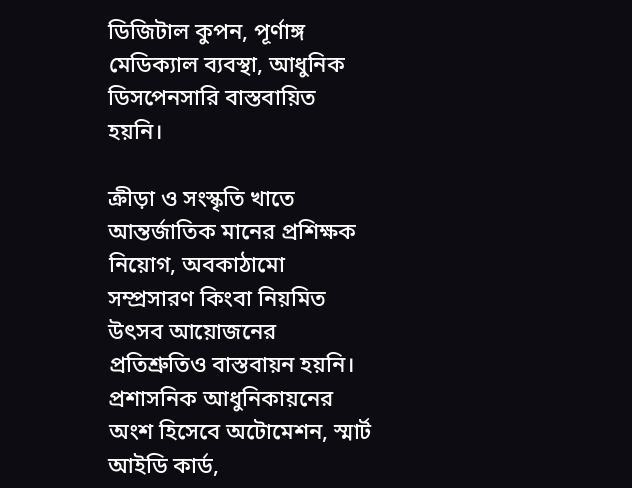ডিজিটাল কুপন, পূর্ণাঙ্গ মেডিক্যাল ব্যবস্থা, আধুনিক ডিসপেনসারি বাস্তবায়িত হয়নি।

ক্রীড়া ও সংস্কৃতি খাতে আন্তর্জাতিক মানের প্রশিক্ষক নিয়োগ, অবকাঠামো সম্প্রসারণ কিংবা নিয়মিত উৎসব আয়োজনের প্রতিশ্রুতিও বাস্তবায়ন হয়নি। প্রশাসনিক আধুনিকায়নের অংশ হিসেবে অটোমেশন, স্মার্ট আইডি কার্ড,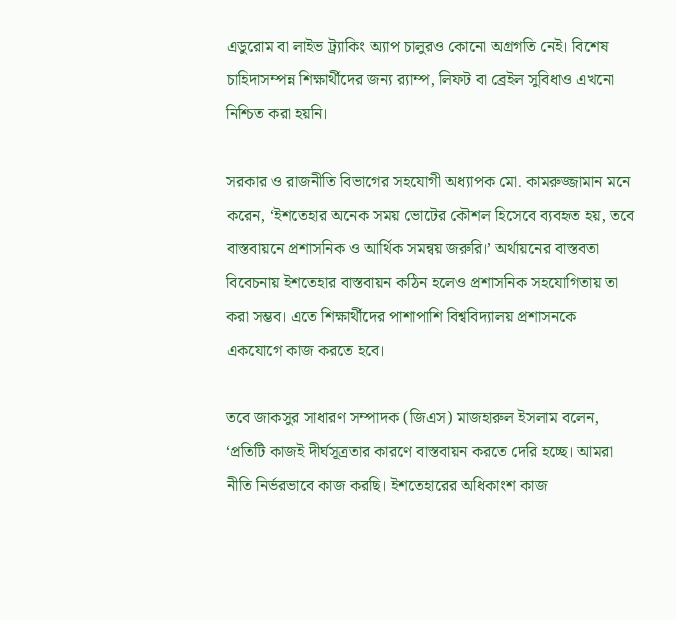এডুরোম বা লাইভ ট্র্যাকিং অ্যাপ চালুরও কোনো অগ্রগতি নেই। বিশেষ চাহিদাসম্পন্ন শিক্ষার্থীদের জন্য র‍্যাম্প, লিফট বা ব্রেইল সুবিধাও এখনো নিশ্চিত করা হয়নি।

সরকার ও রাজনীতি বিভাগের সহযোগী অধ্যাপক মো. কামরুজ্জামান মনে করেন, ‘ইশতেহার অনেক সময় ভোটের কৌশল হিসেবে ব্যবহৃত হয়, তবে বাস্তবায়নে প্রশাসনিক ও আর্থিক সমন্বয় জরুরি।’ অর্থায়নের বাস্তবতা বিবেচনায় ইশতেহার বাস্তবায়ন কঠিন হলেও প্রশাসনিক সহযোগিতায় তা করা সম্ভব। এতে শিক্ষার্থীদের পাশাপাশি বিশ্ববিদ্যালয় প্রশাসনকে একযোগে কাজ করতে হবে।

তবে জাকসুর সাধারণ সম্পাদক (জিএস) মাজহারুল ইসলাম বলেন, ‘প্রতিটি কাজই দীর্ঘসূত্রতার কারণে বাস্তবায়ন করতে দেরি হচ্ছে। আমরা নীতি নির্ভরভাবে কাজ করছি। ইশতেহারের অধিকাংশ কাজ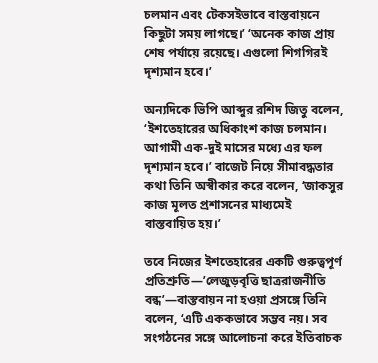চলমান এবং টেকসইভাবে বাস্তবায়নে কিছুটা সময় লাগছে।’ ‘অনেক কাজ প্রায় শেষ পর্যায়ে রয়েছে। এগুলো শিগগিরই দৃশ্যমান হবে।’

অন্যদিকে ভিপি আব্দুর রশিদ জিতু বলেন, ‘ইশতেহারের অধিকাংশ কাজ চলমান। আগামী এক-দুই মাসের মধ্যে এর ফল দৃশ্যমান হবে।’ বাজেট নিয়ে সীমাবদ্ধতার কথা তিনি অস্বীকার করে বলেন, ‘জাকসুর কাজ মূলত প্রশাসনের মাধ্যমেই বাস্তবায়িত হয়।’

তবে নিজের ইশতেহারের একটি গুরুত্বপূর্ণ প্রতিশ্রুতি—’লেজুড়বৃত্তি ছাত্ররাজনীতি বন্ধ’—বাস্তবায়ন না হওয়া প্রসঙ্গে তিনি বলেন, ‘এটি এককভাবে সম্ভব নয়। সব সংগঠনের সঙ্গে আলোচনা করে ইতিবাচক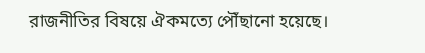রাজনীতির বিষয়ে ঐকমত্যে পৌঁছানো হয়েছে।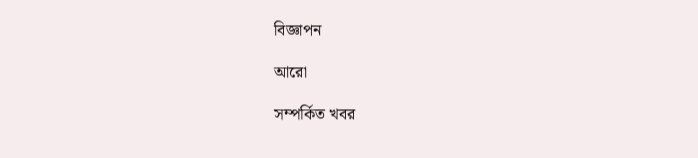বিজ্ঞাপন

আরো

সম্পর্কিত খবর